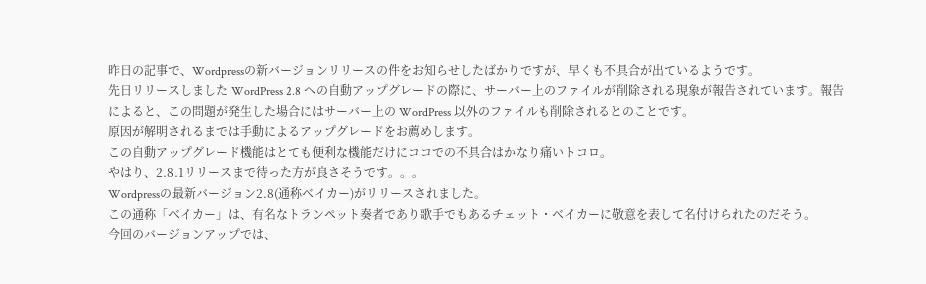昨日の記事で、Wordpressの新バージョンリリースの件をお知らせしたばかりですが、早くも不具合が出ているようです。
先日リリースしました WordPress 2.8 への自動アップグレードの際に、サーバー上のファイルが削除される現象が報告されています。報告によると、この問題が発生した場合にはサーバー上の WordPress 以外のファイルも削除されるとのことです。
原因が解明されるまでは手動によるアップグレードをお薦めします。
この自動アップグレード機能はとても便利な機能だけにココでの不具合はかなり痛いトコロ。
やはり、2.8.1リリースまで待った方が良さそうです。。。
Wordpressの最新バージョン2.8(通称ベイカー)がリリースされました。
この通称「ベイカー」は、有名なトランペット奏者であり歌手でもあるチェット・ベイカーに敬意を表して名付けられたのだそう。
今回のバージョンアップでは、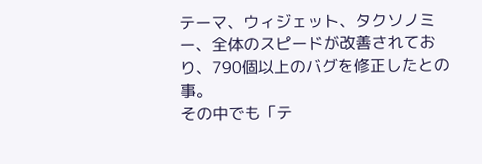テーマ、ウィジェット、タクソノミー、全体のスピードが改善されており、790個以上のバグを修正したとの事。
その中でも「テ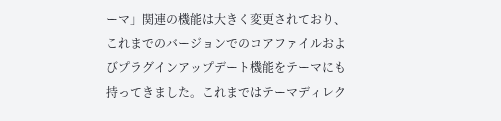ーマ」関連の機能は大きく変更されており、これまでのバージョンでのコアファイルおよびプラグインアップデート機能をテーマにも持ってきました。これまではテーマディレク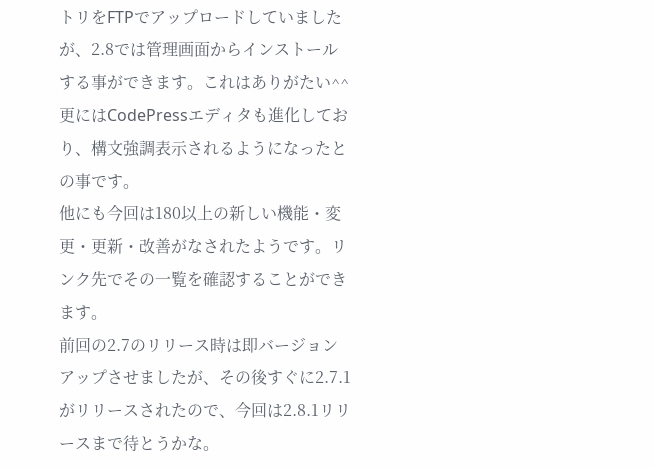トリをFTPでアップロードしていましたが、2.8では管理画面からインストールする事ができます。これはありがたい^^
更にはCodePressエディタも進化しており、構文強調表示されるようになったとの事です。
他にも今回は180以上の新しい機能・変更・更新・改善がなされたようです。リンク先でその一覧を確認することができます。
前回の2.7のリリース時は即バージョンアップさせましたが、その後すぐに2.7.1がリリースされたので、今回は2.8.1リリースまで待とうかな。